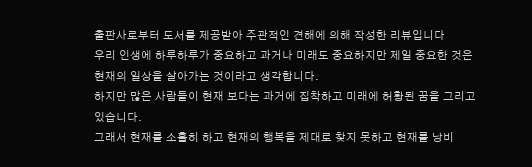출판사로부터 도서를 제공받아 주관적인 견해에 의해 작성한 리뷰입니다
우리 인생에 하루하루가 중요하고 과거나 미래도 중요하지만 제일 중요한 것은 현재의 일상을 살아가는 것이라고 생각합니다.
하지만 많은 사람들이 현재 보다는 과거에 집착하고 미래에 허황된 꿈을 그리고 있습니다.
그래서 현재를 소홀히 하고 현재의 행복을 제대로 찾지 못하고 현재를 낭비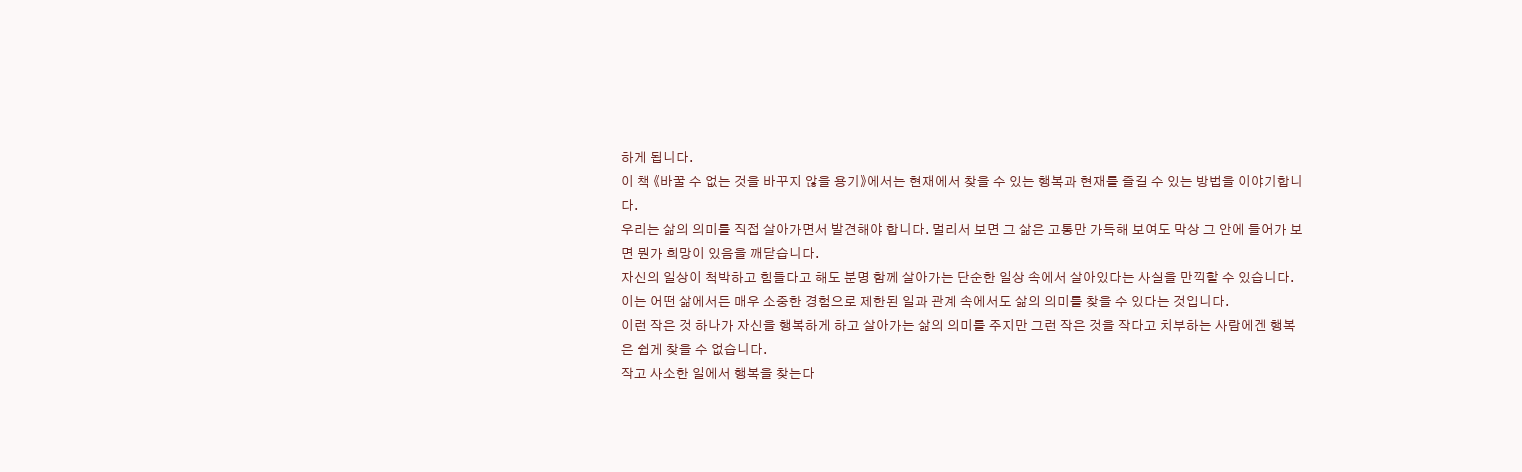하게 됩니다.
이 책 《바꿀 수 없는 것을 바꾸지 않을 용기》에서는 현재에서 찾을 수 있는 행복과 현재를 즐길 수 있는 방법을 이야기합니다.
우리는 삶의 의미를 직접 살아가면서 발견해야 합니다. 멀리서 보면 그 삶은 고통만 가득해 보여도 막상 그 안에 들어가 보면 뭔가 희망이 있음을 깨닫습니다.
자신의 일상이 척박하고 힘들다고 해도 분명 함께 살아가는 단순한 일상 속에서 살아있다는 사실을 만끽할 수 있습니다.
이는 어떤 삶에서든 매우 소중한 경험으로 제한된 일과 관계 속에서도 삶의 의미를 찾을 수 있다는 것입니다.
이런 작은 것 하나가 자신을 행복하게 하고 살아가는 삶의 의미를 주지만 그런 작은 것을 작다고 치부하는 사람에겐 행복은 쉽게 찾을 수 없습니다.
작고 사소한 일에서 행복을 찾는다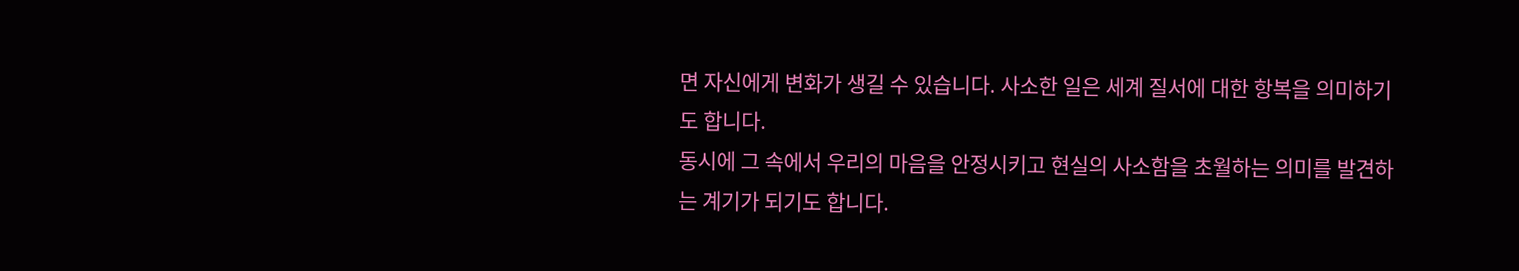면 자신에게 변화가 생길 수 있습니다. 사소한 일은 세계 질서에 대한 항복을 의미하기도 합니다.
동시에 그 속에서 우리의 마음을 안정시키고 현실의 사소함을 초월하는 의미를 발견하는 계기가 되기도 합니다.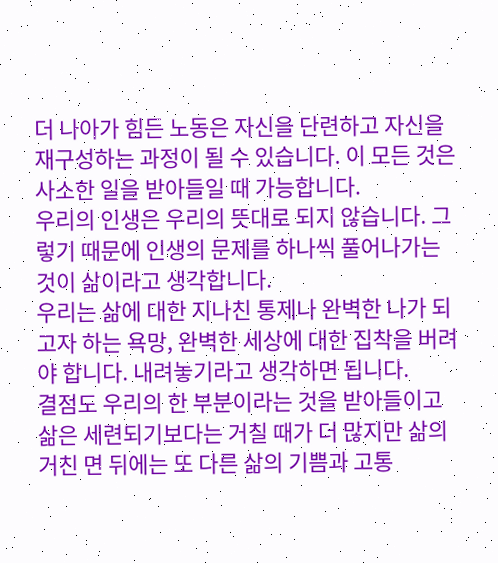더 나아가 힘든 노동은 자신을 단련하고 자신을 재구성하는 과정이 될 수 있습니다. 이 모든 것은 사소한 일을 받아들일 때 가능합니다.
우리의 인생은 우리의 뜻대로 되지 않습니다. 그렇기 때문에 인생의 문제를 하나씩 풀어나가는 것이 삶이라고 생각합니다.
우리는 삶에 대한 지나친 통제나 완벽한 나가 되고자 하는 욕망, 완벽한 세상에 대한 집착을 버려야 합니다. 내려놓기라고 생각하면 됩니다.
결점도 우리의 한 부분이라는 것을 받아들이고 삶은 세련되기보다는 거칠 때가 더 많지만 삶의 거친 면 뒤에는 또 다른 삶의 기쁨과 고통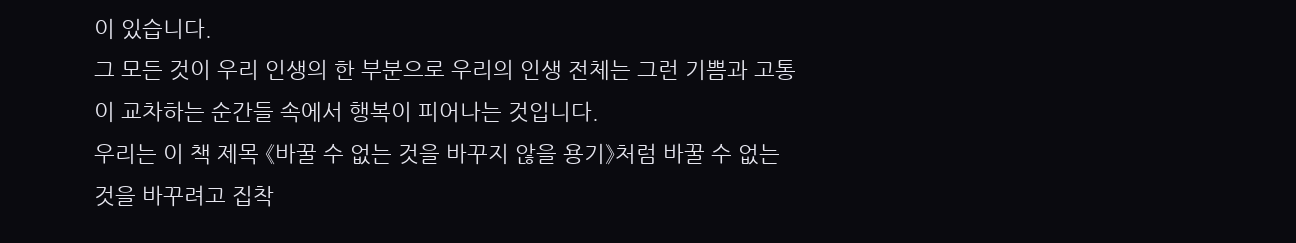이 있습니다.
그 모든 것이 우리 인생의 한 부분으로 우리의 인생 전체는 그런 기쁨과 고통이 교차하는 순간들 속에서 행복이 피어나는 것입니다.
우리는 이 책 제목 《바꿀 수 없는 것을 바꾸지 않을 용기》처럼 바꿀 수 없는 것을 바꾸려고 집착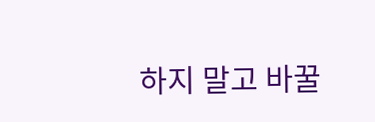하지 말고 바꿀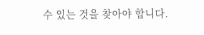수 있는 것을 찾아야 합니다.